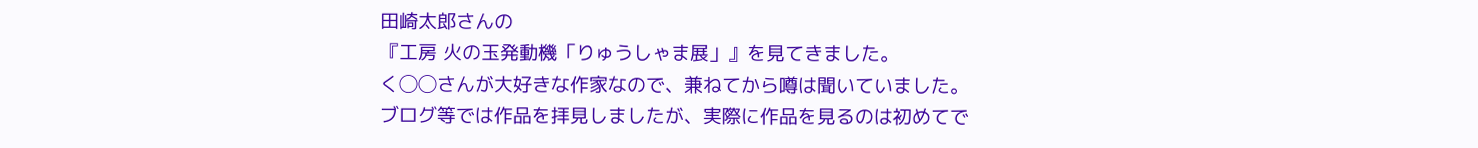田崎太郎さんの
『工房 火の玉発動機「りゅうしゃま展」』を見てきました。
く◯◯さんが大好きな作家なので、兼ねてから噂は聞いていました。
ブログ等では作品を拝見しましたが、実際に作品を見るのは初めてで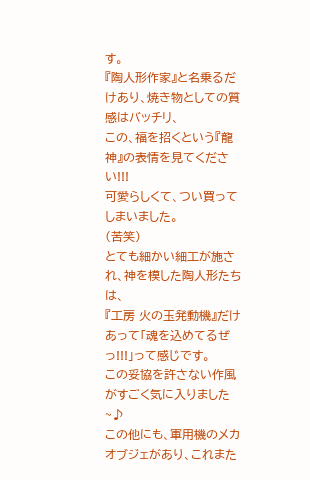す。
『陶人形作家』と名乗るだけあり、焼き物としての質感はバッチリ、
この、福を招くという『龍神』の表情を見てください!!!
可愛らしくて、つい買ってしまいました。
(苦笑)
とても細かい細工が施され、神を模した陶人形たちは、
『工房 火の玉発動機』だけあって「魂を込めてるぜっ!!!」って感じです。
この妥協を許さない作風がすごく気に入りました~♪
この他にも、軍用機のメカオブジェがあり、これまた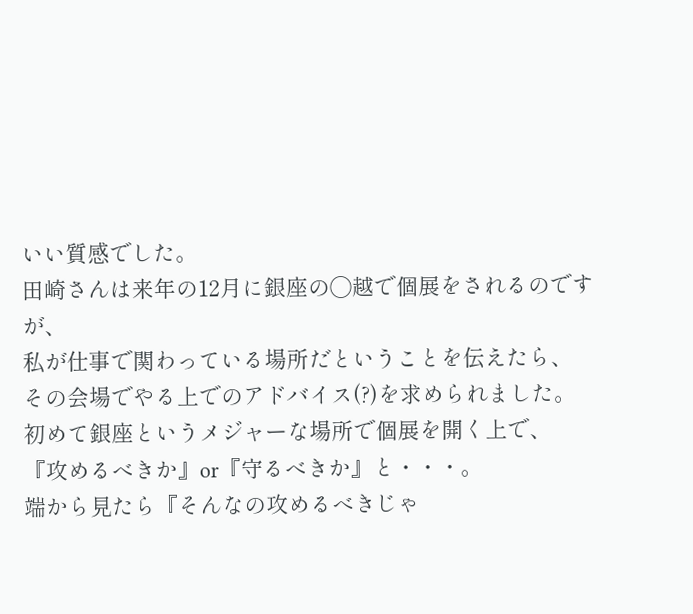いい質感でした。
田崎さんは来年の12月に銀座の◯越で個展をされるのですが、
私が仕事で関わっている場所だということを伝えたら、
その会場でやる上でのアドバイス(?)を求められました。
初めて銀座というメジャーな場所で個展を開く上で、
『攻めるべきか』or『守るべきか』と・・・。
端から見たら『そんなの攻めるべきじゃ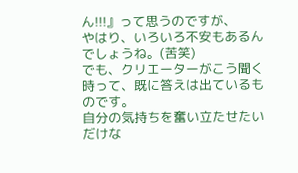ん!!!』って思うのですが、
やはり、いろいろ不安もあるんでしょうね。(苦笑)
でも、クリエーターがこう聞く時って、既に答えは出ているものです。
自分の気持ちを奮い立たせたいだけな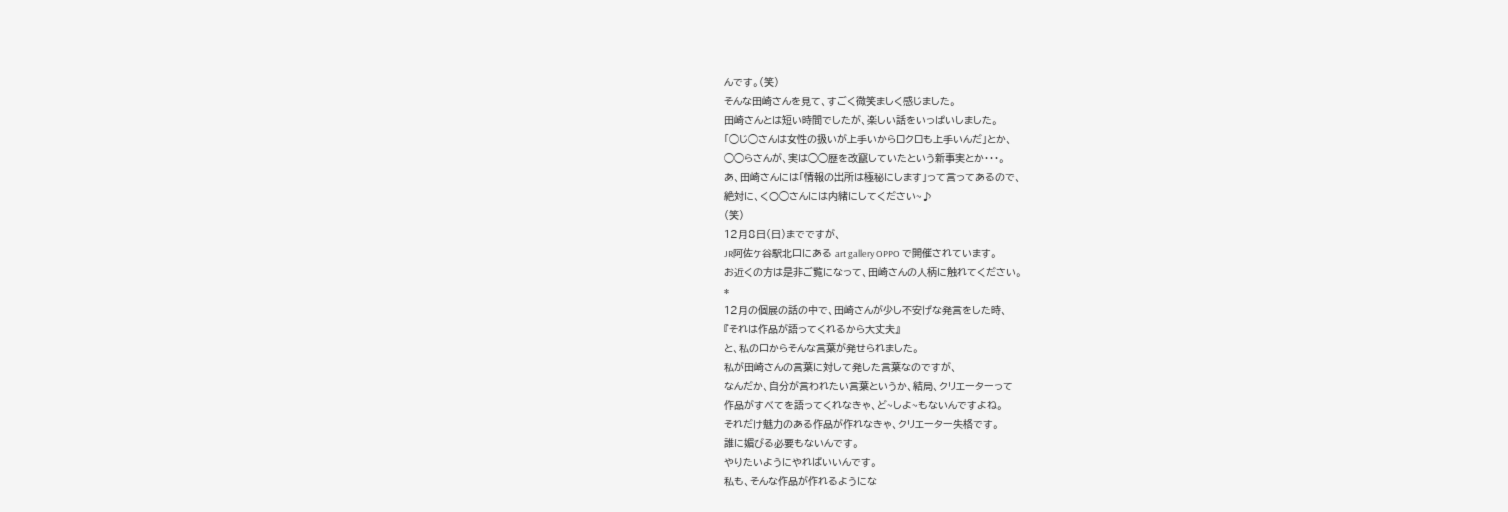んです。(笑)
そんな田崎さんを見て、すごく微笑ましく感じました。
田崎さんとは短い時間でしたが、楽しい話をいっぱいしました。
「◯じ◯さんは女性の扱いが上手いからロクロも上手いんだ」とか、
◯◯らさんが、実は◯◯歴を改竄していたという新事実とか・・・。
あ、田崎さんには「情報の出所は極秘にします」って言ってあるので、
絶対に、く○◯さんには内緒にしてください~♪
(笑)
12月8日(日)までですが、
JR阿佐ヶ谷駅北口にある art gallery OPPO で開催されています。
お近くの方は是非ご覧になって、田崎さんの人柄に触れてください。
*
12月の個展の話の中で、田崎さんが少し不安げな発言をした時、
『それは作品が語ってくれるから大丈夫』
と、私の口からそんな言葉が発せられました。
私が田崎さんの言葉に対して発した言葉なのですが、
なんだか、自分が言われたい言葉というか、結局、クリエーターって
作品がすべてを語ってくれなきゃ、ど~しよ~もないんですよね。
それだけ魅力のある作品が作れなきゃ、クリエーター失格です。
誰に媚びる必要もないんです。
やりたいようにやればいいんです。
私も、そんな作品が作れるようにな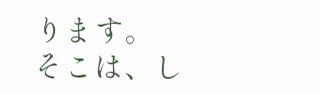ります。
そこは、し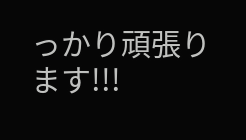っかり頑張ります!!!